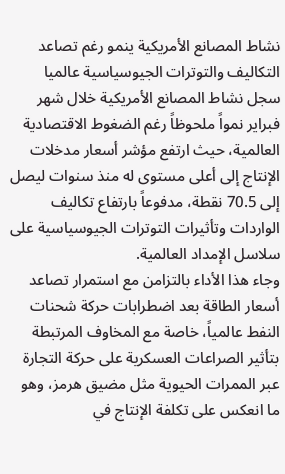نشاط المصانع الأمريكية ينمو رغم تصاعد التكاليف والتوترات الجيوسياسية عالميا
سجل نشاط المصانع الأمريكية خلال شهر فبراير نمواً ملحوظاً رغم الضغوط الاقتصادية العالمية، حيث ارتفع مؤشر أسعار مدخلات الإنتاج إلى أعلى مستوى له منذ سنوات ليصل إلى 70.5 نقطة، مدفوعاً بارتفاع تكاليف الواردات وتأثيرات التوترات الجيوسياسية على سلاسل الإمداد العالمية.
وجاء هذا الأداء بالتزامن مع استمرار تصاعد أسعار الطاقة بعد اضطرابات حركة شحنات النفط عالمياً، خاصة مع المخاوف المرتبطة بتأثير الصراعات العسكرية على حركة التجارة عبر الممرات الحيوية مثل مضيق هرمز، وهو ما انعكس على تكلفة الإنتاج في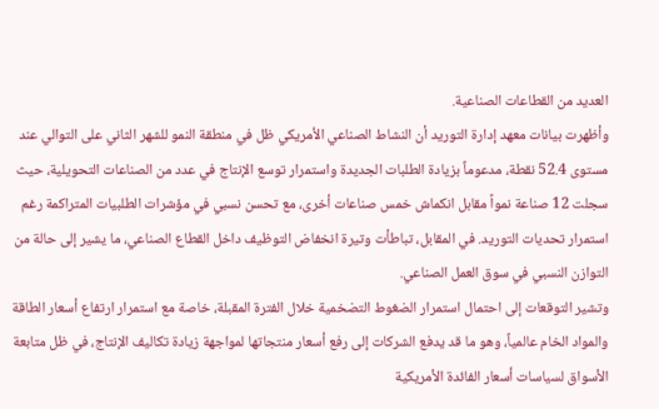العديد من القطاعات الصناعية.
وأظهرت بيانات معهد إدارة التوريد أن النشاط الصناعي الأمريكي ظل في منطقة النمو للشهر الثاني على التوالي عند مستوى 52.4 نقطة، مدعوماً بزيادة الطلبات الجديدة واستمرار توسع الإنتاج في عدد من الصناعات التحويلية، حيث سجلت 12 صناعة نمواً مقابل انكماش خمس صناعات أخرى، مع تحسن نسبي في مؤشرات الطلبيات المتراكمة رغم استمرار تحديات التوريد. في المقابل، تباطأت وتيرة انخفاض التوظيف داخل القطاع الصناعي، ما يشير إلى حالة من التوازن النسبي في سوق العمل الصناعي.
وتشير التوقعات إلى احتمال استمرار الضغوط التضخمية خلال الفترة المقبلة، خاصة مع استمرار ارتفاع أسعار الطاقة والمواد الخام عالمياً، وهو ما قد يدفع الشركات إلى رفع أسعار منتجاتها لمواجهة زيادة تكاليف الإنتاج، في ظل متابعة الأسواق لسياسات أسعار الفائدة الأمريكية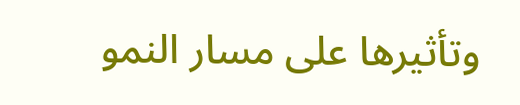وتأثيرها على مسار النمو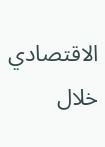الاقتصادي خلال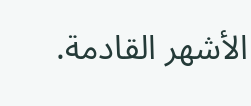الأشهر القادمة.